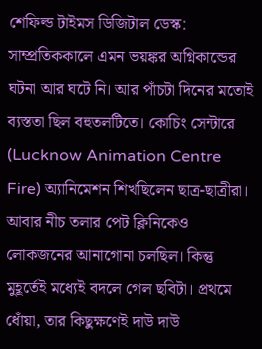শেফিল্ড টাইমস ডিজিটাল ডেস্ক: সাম্প্রতিককালে এমন ভয়ঙ্কর অগ্নিকান্ডের ঘটনা আর ঘটে নি। আর পাঁচটা দিনের মতোই ব্যস্ততা ছিল বহুতলটিতে। কোচিং সেন্টারে (Lucknow Animation Centre Fire) অ্যানিমেশন শিখছিলেন ছাত্র-ছাত্রীরা। আবার নীচ তলার পেট ক্লিনিকেও লোকজনের আনাগোনা চলছিল। কিন্তু মুহূর্তেই মধ্যেই বদলে গেল ছবিটা। প্রথমে ধোঁয়া, তার কিছুক্ষণেই দাউ দাউ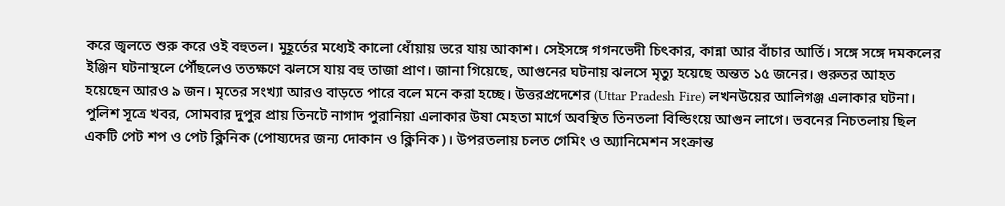করে জ্বলতে শুরু করে ওই বহুতল। মুহূর্তের মধ্যেই কালো ধোঁয়ায় ভরে যায় আকাশ। সেইসঙ্গে গগনভেদী চিৎকার, কান্না আর বাঁচার আর্তি। সঙ্গে সঙ্গে দমকলের ইঞ্জিন ঘটনাস্থলে পৌঁছলেও ততক্ষণে ঝলসে যায় বহু তাজা প্রাণ। জানা গিয়েছে, আগুনের ঘটনায় ঝলসে মৃত্যু হয়েছে অন্তত ১৫ জনের। গুরুতর আহত হয়েছেন আরও ৯ জন। মৃতের সংখ্যা আরও বাড়তে পারে বলে মনে করা হচ্ছে। উত্তরপ্রদেশের (Uttar Pradesh Fire) লখনউয়ের আলিগঞ্জ এলাকার ঘটনা।
পুলিশ সূত্রে খবর, সোমবার দুপুর প্রায় তিনটে নাগাদ পুরানিয়া এলাকার উষা মেহতা মার্গে অবস্থিত তিনতলা বিল্ডিংয়ে আগুন লাগে। ভবনের নিচতলায় ছিল একটি পেট শপ ও পেট ক্লিনিক (পোষ্যদের জন্য দোকান ও ক্লিনিক)। উপরতলায় চলত গেমিং ও অ্যানিমেশন সংক্রান্ত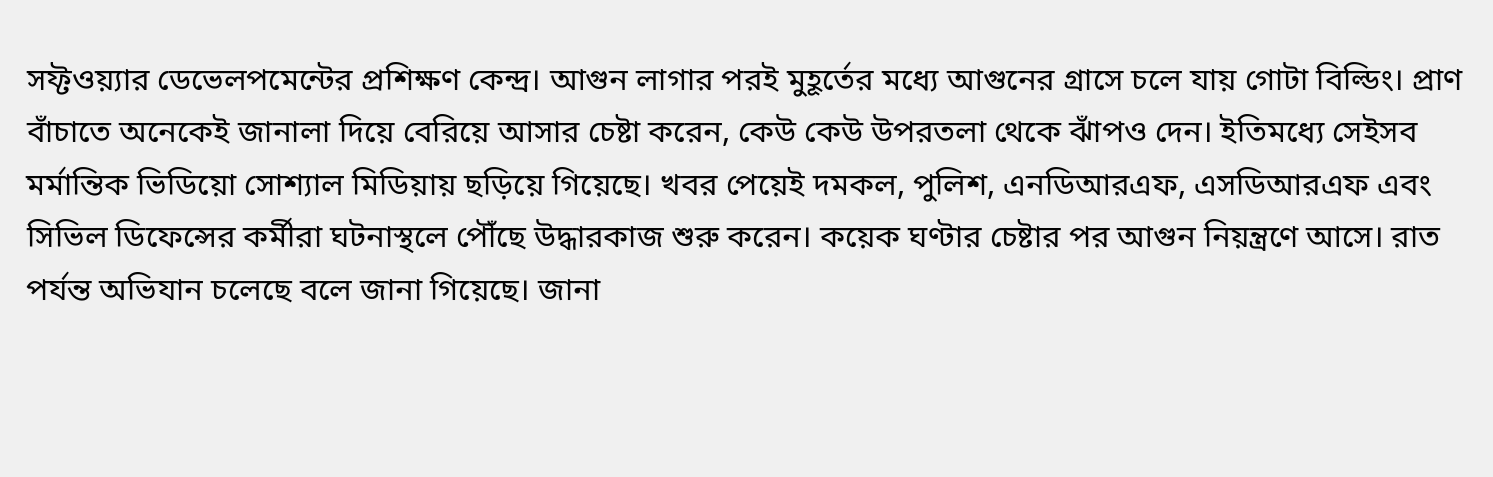সফ্টওয়্যার ডেভেলপমেন্টের প্রশিক্ষণ কেন্দ্র। আগুন লাগার পরই মুহূর্তের মধ্যে আগুনের গ্রাসে চলে যায় গোটা বিল্ডিং। প্রাণ বাঁচাতে অনেকেই জানালা দিয়ে বেরিয়ে আসার চেষ্টা করেন, কেউ কেউ উপরতলা থেকে ঝাঁপও দেন। ইতিমধ্যে সেইসব মর্মান্তিক ভিডিয়ো সোশ্যাল মিডিয়ায় ছড়িয়ে গিয়েছে। খবর পেয়েই দমকল, পুলিশ, এনডিআরএফ, এসডিআরএফ এবং সিভিল ডিফেন্সের কর্মীরা ঘটনাস্থলে পৌঁছে উদ্ধারকাজ শুরু করেন। কয়েক ঘণ্টার চেষ্টার পর আগুন নিয়ন্ত্রণে আসে। রাত পর্যন্ত অভিযান চলেছে বলে জানা গিয়েছে। জানা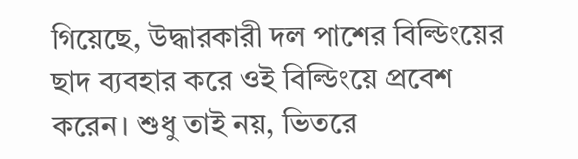গিয়েছে, উদ্ধারকারী দল পাশের বিল্ডিংয়ের ছাদ ব্যবহার করে ওই বিল্ডিংয়ে প্রবেশ করেন। শুধু তাই নয়, ভিতরে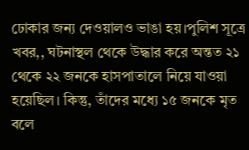ঢোকার জন্য দেওয়ালও ভাঙা হয়।পুলিশ সূত্রে খবর,, ঘটনাস্থল থেকে উদ্ধার করে অন্তত ২১ থেকে ২২ জনকে হাসপাতালে নিয়ে যাওয়া হয়েছিল। কিন্তু, তাঁদের মধ্যে ১৫ জনকে মৃত বলে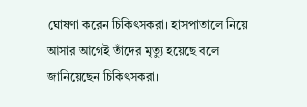ঘোষণা করেন চিকিৎসকরা। হাসপাতালে নিয়ে আসার আগেই তাঁদের মৃত্যু হয়েছে বলে জানিয়েছেন চিকিৎসকরা।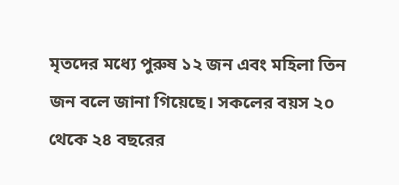মৃতদের মধ্যে পুরুষ ১২ জন এবং মহিলা তিন জন বলে জানা গিয়েছে। সকলের বয়স ২০ থেকে ২৪ বছরের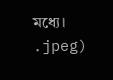মধ্যে।
.jpeg)